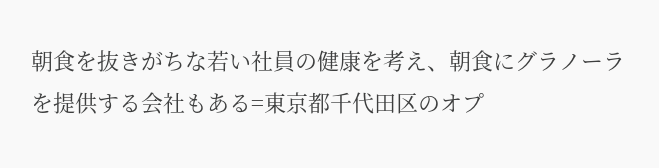朝食を抜きがちな若い社員の健康を考え、朝食にグラノーラを提供する会社もある=東京都千代田区のオプ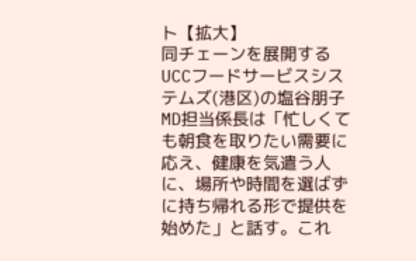ト【拡大】
同チェーンを展開するUCCフードサービスシステムズ(港区)の塩谷朋子MD担当係長は「忙しくても朝食を取りたい需要に応え、健康を気遣う人に、場所や時間を選ばずに持ち帰れる形で提供を始めた」と話す。これ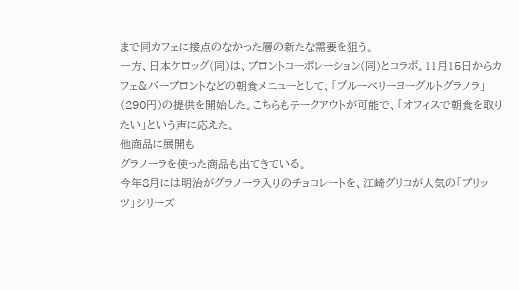まで同カフェに接点のなかった層の新たな需要を狙う。
一方、日本ケロッグ(同)は、プロントコーポレーション(同)とコラボ。11月15日からカフェ&バープロントなどの朝食メニューとして、「ブルーベリーヨーグルトグラノラ」(290円)の提供を開始した。こちらもテークアウトが可能で、「オフィスで朝食を取りたい」という声に応えた。
他商品に展開も
グラノーラを使った商品も出てきている。
今年8月には明治がグラノーラ入りのチョコレートを、江崎グリコが人気の「プリッツ」シリーズ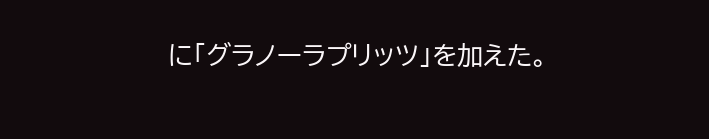に「グラノーラプリッツ」を加えた。